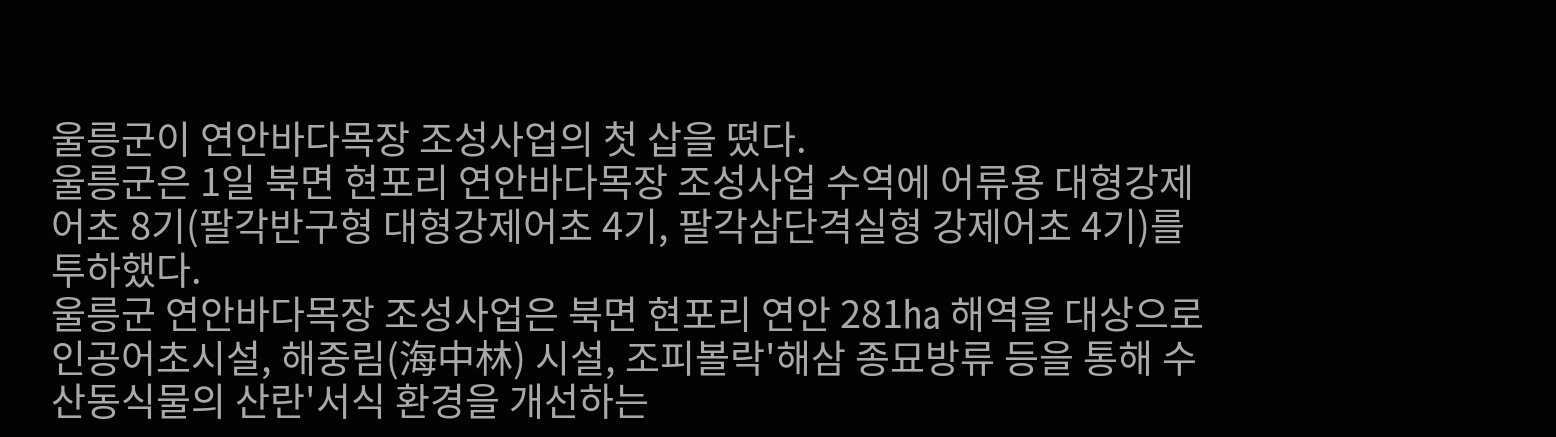울릉군이 연안바다목장 조성사업의 첫 삽을 떴다.
울릉군은 1일 북면 현포리 연안바다목장 조성사업 수역에 어류용 대형강제어초 8기(팔각반구형 대형강제어초 4기, 팔각삼단격실형 강제어초 4기)를 투하했다.
울릉군 연안바다목장 조성사업은 북면 현포리 연안 281㏊ 해역을 대상으로 인공어초시설, 해중림(海中林) 시설, 조피볼락'해삼 종묘방류 등을 통해 수산동식물의 산란'서식 환경을 개선하는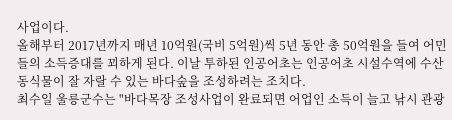사업이다.
올해부터 2017년까지 매년 10억원(국비 5억원)씩 5년 동안 총 50억원을 들여 어민들의 소득증대를 꾀하게 된다. 이날 투하된 인공어초는 인공어초 시설수역에 수산동식물이 잘 자랄 수 있는 바다숲을 조성하려는 조치다.
최수일 울릉군수는 "바다목장 조성사업이 완료되면 어업인 소득이 늘고 낚시 관광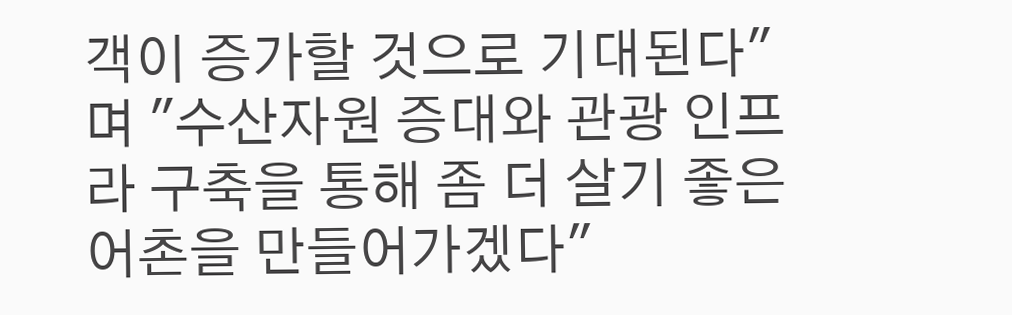객이 증가할 것으로 기대된다"며 "수산자원 증대와 관광 인프라 구축을 통해 좀 더 살기 좋은 어촌을 만들어가겠다"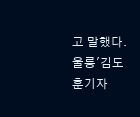고 말했다.
울릉'김도훈기자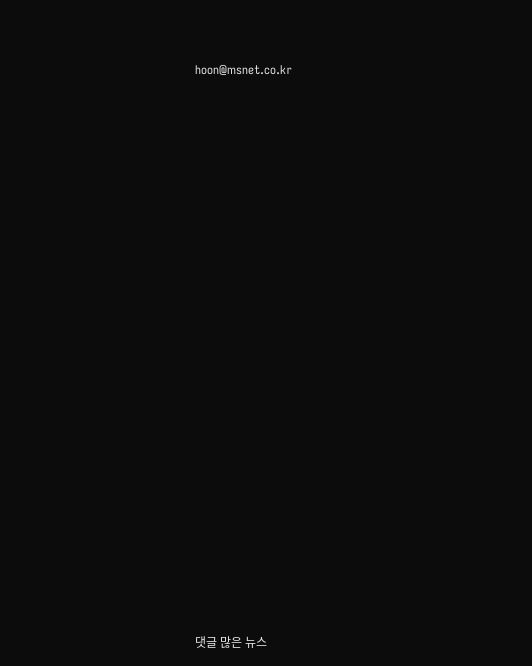hoon@msnet.co.kr


































댓글 많은 뉴스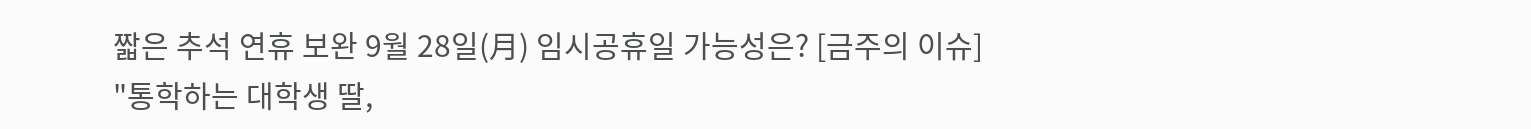짧은 추석 연휴 보완 9월 28일(月) 임시공휴일 가능성은? [금주의 이슈]
"통학하는 대학생 딸,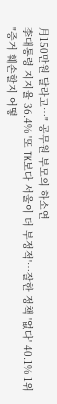月150만원 달라고…" 공무원 부모의 하소연
李대통령 지지율 36.4% '또 TK보다 서울이 더 부정적'…잘한 정책 '없다' 40.1% 1위
"증거 훼손할지 어떻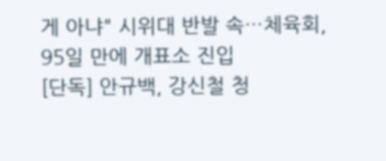게 아냐" 시위대 반발 속…체육회, 95일 만에 개표소 진입
[단독] 안규백, 강신철 청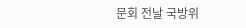문회 전날 국방위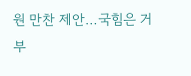원 만찬 제안…국힘은 거부